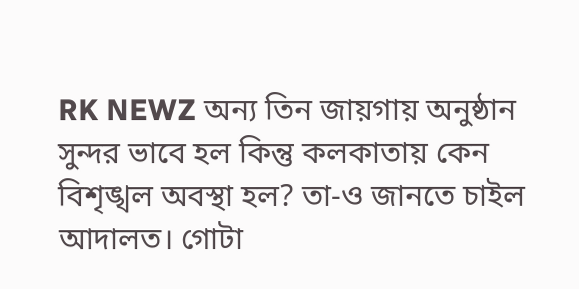RK NEWZ অন্য তিন জায়গায় অনুষ্ঠান সুন্দর ভাবে হল কিন্তু কলকাতায় কেন বিশৃঙ্খল অবস্থা হল? তা-ও জানতে চাইল আদালত। গোটা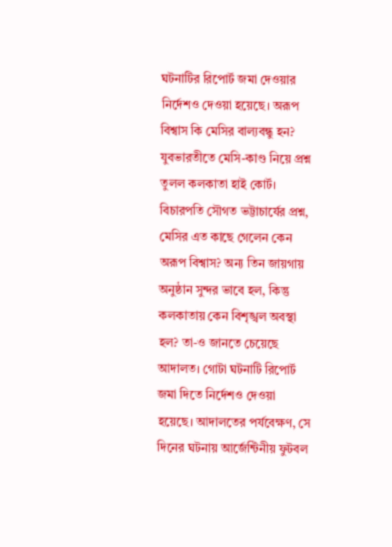ঘটনাটির রিপোর্ট জমা দেওয়ার নির্দেশও দেওয়া হয়েছে। অরূপ বিশ্বাস কি মেসির বাল্যবন্ধু হন? যুবভারতীতে মেসি-কাণ্ড নিয়ে প্রশ্ন তুলল কলকাতা হাই কোর্ট। বিচারপতি সৌগত ভট্টাচার্যের প্রশ্ন, মেসির এত কাছে গেলেন কেন অরূপ বিশ্বাস? অন্য তিন জায়গায় অনুষ্ঠান সুন্দর ভাবে হল, কিন্তু কলকাতায় কেন বিশৃঙ্খল অবস্থা হল? তা-ও জানতে চেয়েছে আদালত। গোটা ঘটনাটি রিপোর্ট জমা দিতে নির্দেশও দেওয়া হয়েছে। আদালতের পর্যবেক্ষণ, সে দিনের ঘটনায় আর্জেন্টিনীয় ফুটবল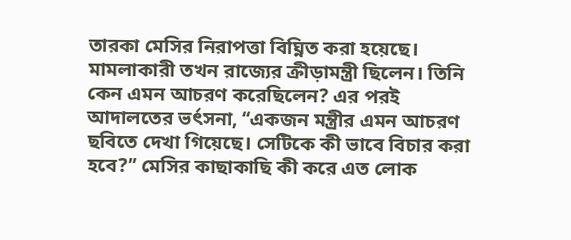তারকা মেসির নিরাপত্তা বিঘ্নিত করা হয়েছে। মামলাকারী তখন রাজ্যের ক্রীড়ামন্ত্রী ছিলেন। তিনি কেন এমন আচরণ করেছিলেন? এর পরই আদালতের ভর্ৎসনা, ‘‘একজন মন্ত্রীর এমন আচরণ ছবিতে দেখা গিয়েছে। সেটিকে কী ভাবে বিচার করা হবে?’’ মেসির কাছাকাছি কী করে এত লোক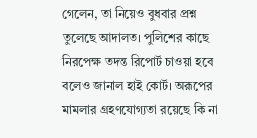গেলেন, তা নিয়েও বুধবার প্রশ্ন তুলেছে আদালত। পুলিশের কাছে নিরপেক্ষ তদন্ত রিপোর্ট চাওয়া হবে বলেও জানাল হাই কোর্ট। অরূপের মামলার গ্রহণযোগ্যতা রয়েছে কি না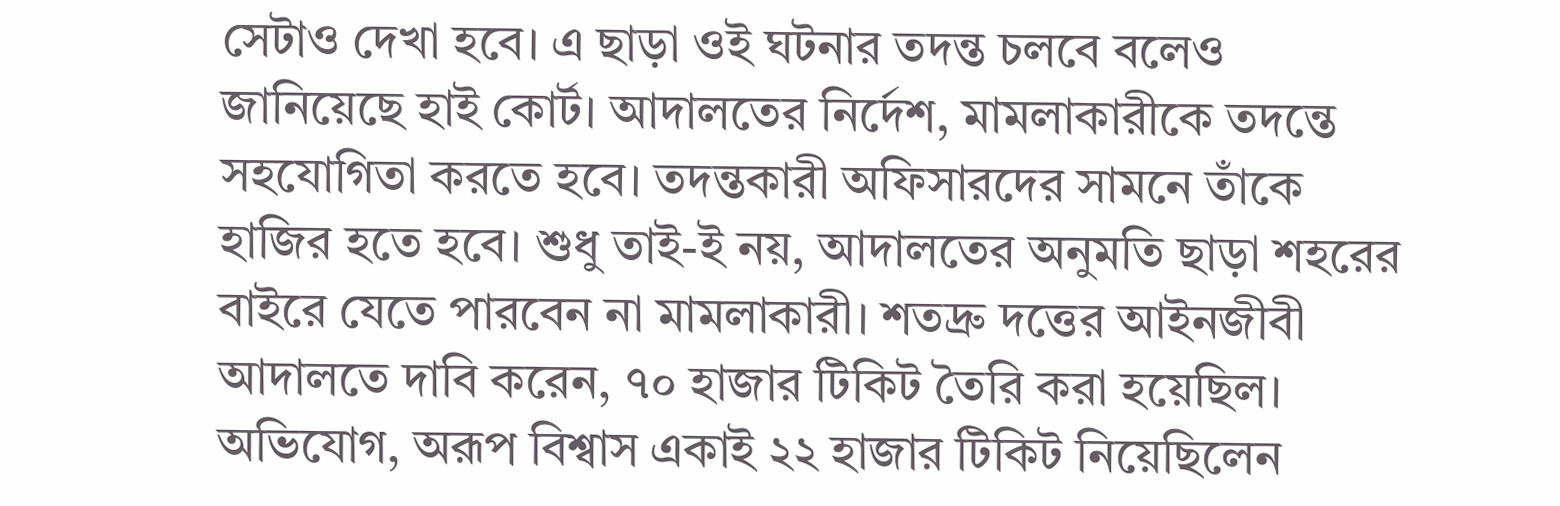সেটাও দেখা হবে। এ ছাড়া ওই ঘটনার তদন্ত চলবে বলেও জানিয়েছে হাই কোর্ট। আদালতের নির্দেশ, মামলাকারীকে তদন্তে সহযোগিতা করতে হবে। তদন্তকারী অফিসারদের সামনে তাঁকে হাজির হতে হবে। শুধু তাই-ই নয়, আদালতের অনুমতি ছাড়া শহরের বাইরে যেতে পারবেন না মামলাকারী। শতদ্রু দত্তের আইনজীবী আদালতে দাবি করেন, ৭০ হাজার টিকিট তৈরি করা হয়েছিল। অভিযোগ, অরূপ বিশ্বাস একাই ২২ হাজার টিকিট নিয়েছিলেন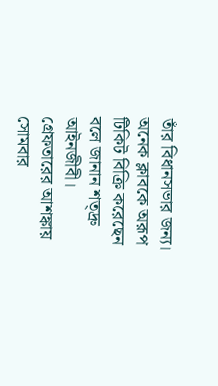তাঁর বিধানসভার জন্য। অনেক ক্লাবকে অরূপ টিকিট বিক্রি করেছেন বলে জানান শত্দ্রু আইনজীবী।
গ্রেফতারের আশঙ্কায় সোমবার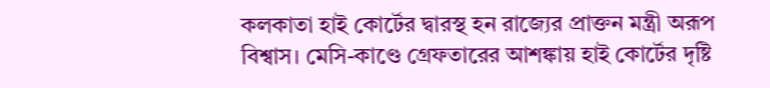কলকাতা হাই কোর্টের দ্বারস্থ হন রাজ্যের প্রাক্তন মন্ত্রী অরূপ বিশ্বাস। মেসি-কাণ্ডে গ্রেফতারের আশঙ্কায় হাই কোর্টের দৃষ্টি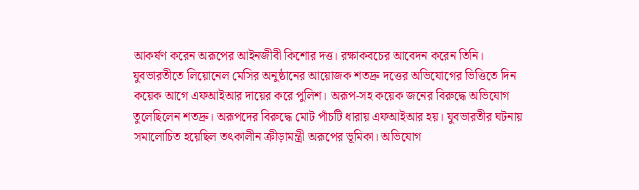আকর্ষণ করেন অরূপের আইনজীবী কিশোর দত্ত। রক্ষাকবচের আবেদন করেন তিনি। যুবভারতীতে লিয়োনেল মেসির অনুষ্ঠানের আয়োজক শতদ্রু দত্তের অভিযোগের ভিত্তিতে দিন কয়েক আগে এফআইআর দায়ের করে পুলিশ। অরূপ-সহ কয়েক জনের বিরুদ্ধে অভিযোগ তুলেছিলেন শতদ্রু। অরূপদের বিরুদ্ধে মোট পাঁচটি ধারায় এফআইআর হয়। যুবভারতীর ঘটনায় সমালোচিত হয়েছিল তৎকালীন ক্রীড়ামন্ত্রী অরূপের ভূমিকা। অভিযোগ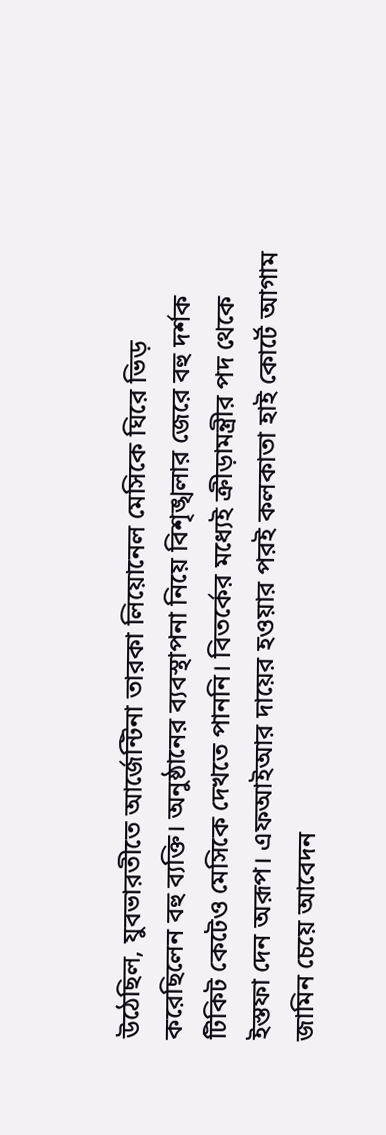উঠেছিল, যুবভারতীতে আর্জেন্টিনা তারকা লিয়োনেল মেসিকে ঘিরে ভিড় করেছিলেন বহু ব্যক্তি। অনুষ্ঠানের ব্যবস্থাপনা নিয়ে বিশৃঙ্খলার জেরে বহু দর্শক টিকিট কেটেও মেসিকে দেখতে পাননি। বিতর্কের মধ্যেই ক্রীড়ামন্ত্রীর পদ থেকে ইস্তফা দেন অরূপ। এফআইআর দায়ের হওয়ার পরই কলকাতা হাই কোর্টে আগাম জামিন চেয়ে আবেদন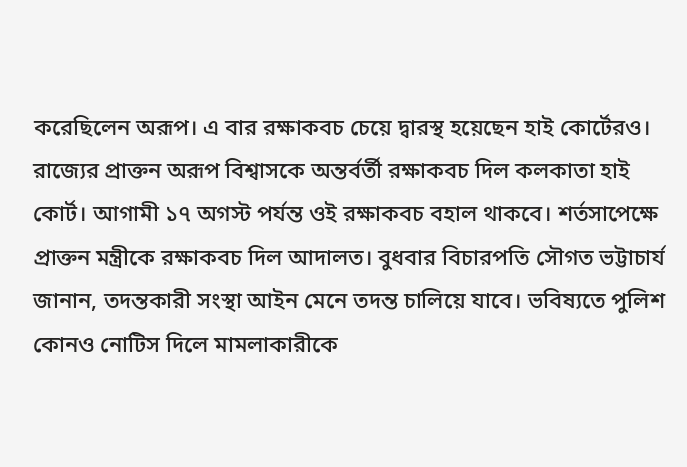করেছিলেন অরূপ। এ বার রক্ষাকবচ চেয়ে দ্বারস্থ হয়েছেন হাই কোর্টেরও।
রাজ্যের প্রাক্তন অরূপ বিশ্বাসকে অন্তর্বর্তী রক্ষাকবচ দিল কলকাতা হাই কোর্ট। আগামী ১৭ অগস্ট পর্যন্ত ওই রক্ষাকবচ বহাল থাকবে। শর্তসাপেক্ষে প্রাক্তন মন্ত্রীকে রক্ষাকবচ দিল আদালত। বুধবার বিচারপতি সৌগত ভট্টাচার্য জানান, তদন্তকারী সংস্থা আইন মেনে তদন্ত চালিয়ে যাবে। ভবিষ্যতে পুলিশ কোনও নোটিস দিলে মামলাকারীকে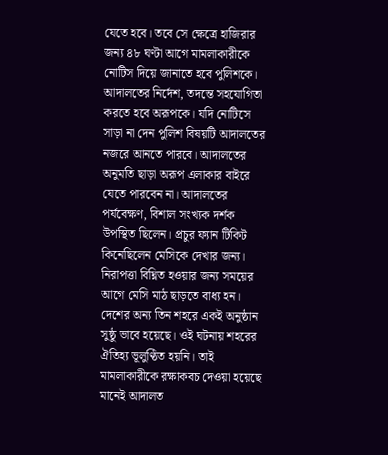যেতে হবে। তবে সে ক্ষেত্রে হাজিরার জন্য ৪৮ ঘণ্টা আগে মামলাকারীকে নোটিস দিয়ে জানাতে হবে পুলিশকে। আদালতের নির্দেশ, তদন্তে সহযোগিতা করতে হবে অরূপকে। যদি নোটিসে সাড়া না দেন পুলিশ বিষয়টি আদালতের নজরে আনতে পারবে। আদালতের অনুমতি ছাড়া অরূপ এলাকার বাইরে যেতে পারবেন না। আদালতের পর্যবেক্ষণ, বিশাল সংখ্যক দর্শক উপস্থিত ছিলেন। প্রচুর ফ্যান টিকিট কিনেছিলেন মেসিকে দেখার জন্য। নিরাপত্তা বিঘ্নিত হওয়ার জন্য সময়ের আগে মেসি মাঠ ছাড়তে বাধ্য হন। দেশের অন্য তিন শহরে একই অনুষ্ঠান সুষ্ঠু ভাবে হয়েছে। ওই ঘটনায় শহরের ঐতিহ্য ভূলুণ্ঠিত হয়নি। তাই মামলাকারীকে রক্ষাকবচ দেওয়া হয়েছে মানেই আদালত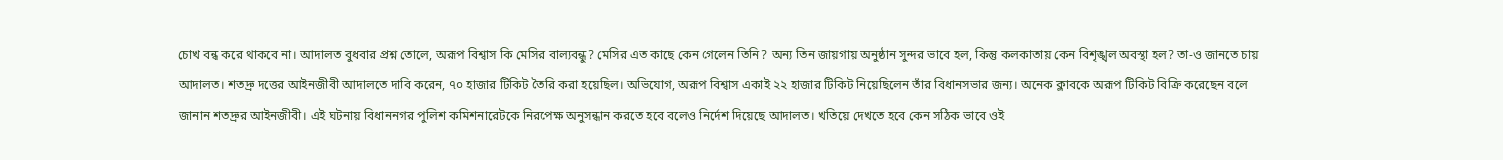চোখ বন্ধ করে থাকবে না। আদালত বুধবার প্রশ্ন তোলে, অরূপ বিশ্বাস কি মেসির বাল্যবন্ধু? মেসির এত কাছে কেন গেলেন তিনি? অন্য তিন জায়গায় অনুষ্ঠান সুন্দর ভাবে হল, কিন্তু কলকাতায় কেন বিশৃঙ্খল অবস্থা হল? তা-ও জানতে চায় আদালত। শতদ্রু দত্তের আইনজীবী আদালতে দাবি করেন, ৭০ হাজার টিকিট তৈরি করা হয়েছিল। অভিযোগ, অরূপ বিশ্বাস একাই ২২ হাজার টিকিট নিয়েছিলেন তাঁর বিধানসভার জন্য। অনেক ক্লাবকে অরূপ টিকিট বিক্রি করেছেন বলে জানান শতদ্রুর আইনজীবী। এই ঘটনায় বিধাননগর পুলিশ কমিশনারেটকে নিরপেক্ষ অনুসন্ধান করতে হবে বলেও নির্দেশ দিয়েছে আদালত। খতিয়ে দেখতে হবে কেন সঠিক ভাবে ওই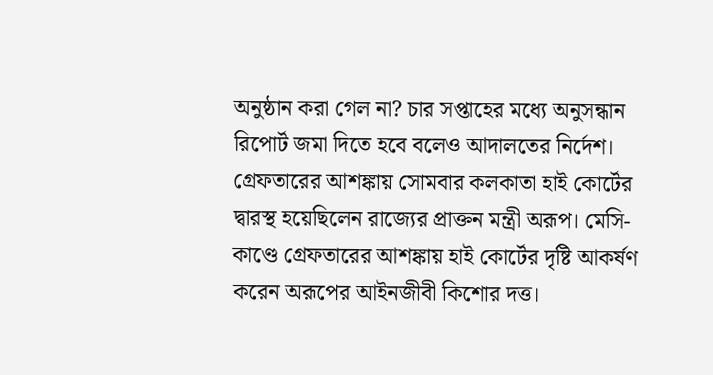অনুষ্ঠান করা গেল না? চার সপ্তাহের মধ্যে অনুসন্ধান রিপোর্ট জমা দিতে হবে বলেও আদালতের নির্দেশ। গ্রেফতারের আশঙ্কায় সোমবার কলকাতা হাই কোর্টের দ্বারস্থ হয়েছিলেন রাজ্যের প্রাক্তন মন্ত্রী অরূপ। মেসি-কাণ্ডে গ্রেফতারের আশঙ্কায় হাই কোর্টের দৃষ্টি আকর্ষণ করেন অরূপের আইনজীবী কিশোর দত্ত।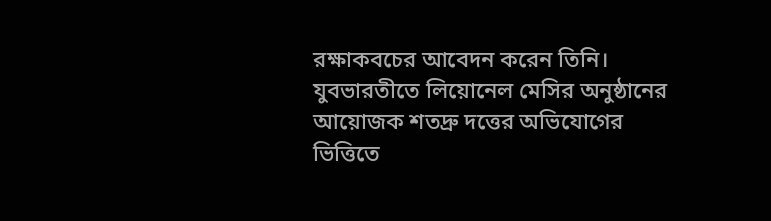রক্ষাকবচের আবেদন করেন তিনি। যুবভারতীতে লিয়োনেল মেসির অনুষ্ঠানের আয়োজক শতদ্রু দত্তের অভিযোগের ভিত্তিতে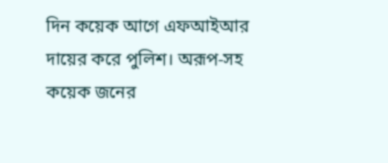দিন কয়েক আগে এফআইআর দায়ের করে পুলিশ। অরূপ-সহ কয়েক জনের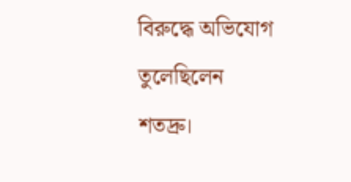বিরুদ্ধে অভিযোগ তুলেছিলেন শতদ্রু।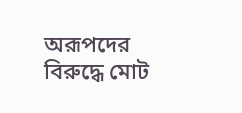অরূপদের বিরুদ্ধে মোট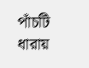পাঁচটি ধারায়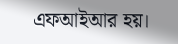এফআইআর হয়।